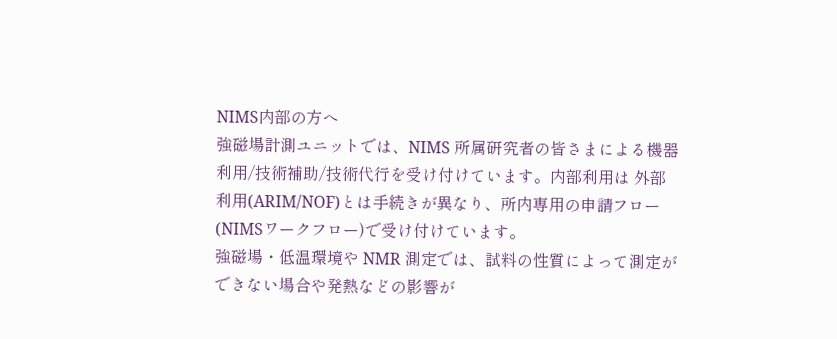NIMS内部の方へ
強磁場計測ユニットでは、NIMS 所属研究者の皆さまによる機器利用/技術補助/技術代行を受け付けています。内部利用は 外部利用(ARIM/NOF)とは手続きが異なり、所内専用の申請フロー(NIMSワークフロー)で受け付けています。
強磁場・低温環境や NMR 測定では、試料の性質によって測定ができない場合や発熱などの影響が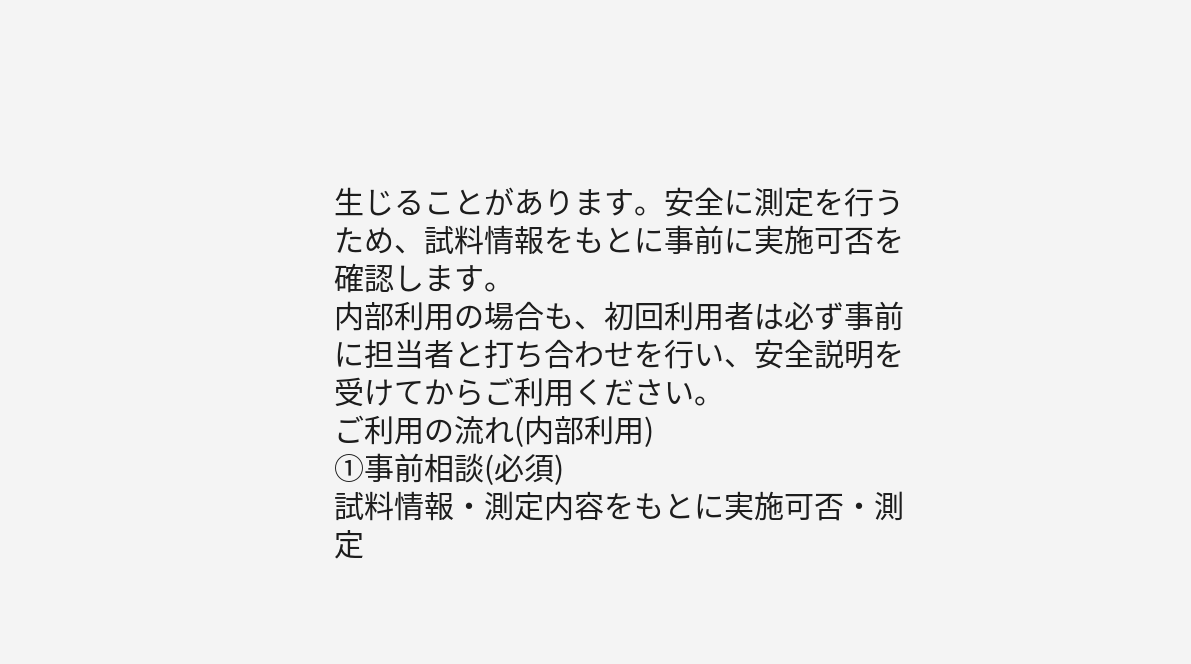生じることがあります。安全に測定を行うため、試料情報をもとに事前に実施可否を確認します。
内部利用の場合も、初回利用者は必ず事前に担当者と打ち合わせを行い、安全説明を受けてからご利用ください。
ご利用の流れ(内部利用)
①事前相談(必須)
試料情報・測定内容をもとに実施可否・測定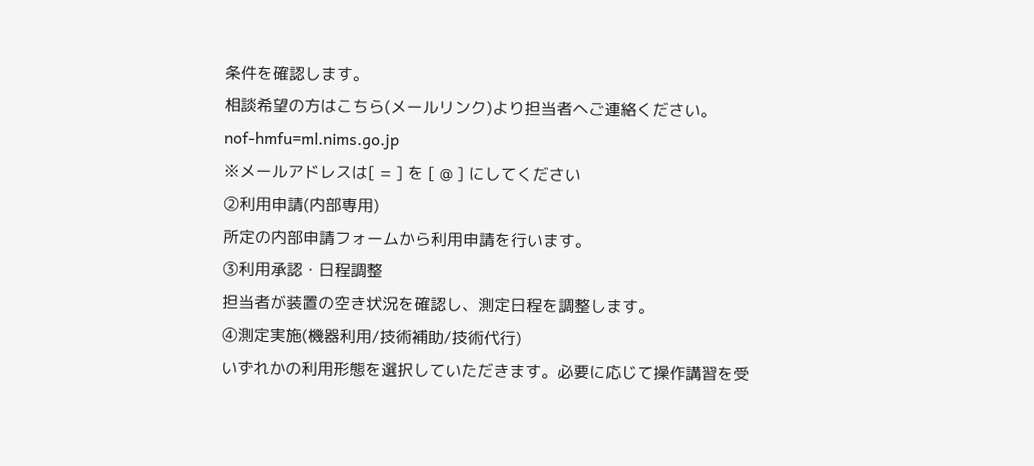条件を確認します。
相談希望の方はこちら(メールリンク)より担当者へご連絡ください。
nof-hmfu=ml.nims.go.jp
※メールアドレスは[ = ] を [ @ ] にしてください
②利用申請(内部専用)
所定の内部申請フォームから利用申請を行います。
③利用承認・日程調整
担当者が装置の空き状況を確認し、測定日程を調整します。
④測定実施(機器利用/技術補助/技術代行)
いずれかの利用形態を選択していただきます。必要に応じて操作講習を受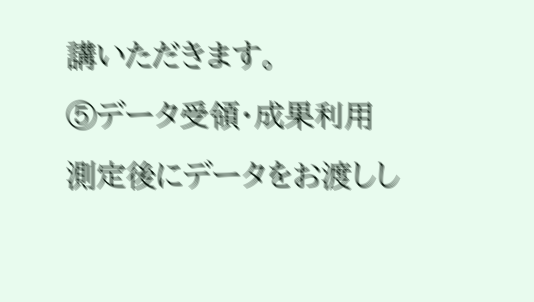講いただきます。
⑤データ受領・成果利用
測定後にデータをお渡しし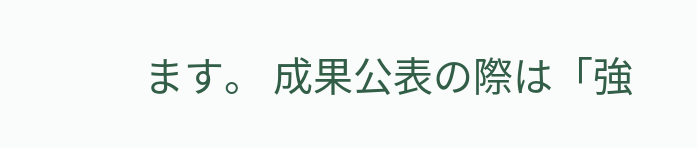ます。 成果公表の際は「強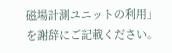磁場計測ユニットの利用」を謝辞にご記載ください。